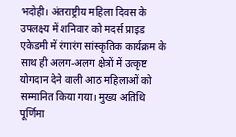भदोही। अंतराष्ट्रीय महिला दिवस के उपलक्ष्य में शनिवार को मदर्स प्राइड एकेडमी में रंगारंग सांस्कृतिक कार्यक्रम के साथ ही अलग-अलग क्षेत्रों में उत्कृष्ट योगदान देने वाली आठ महिलाओं को सम्मानित किया गया। मुख्य अतिथि पूर्णिमा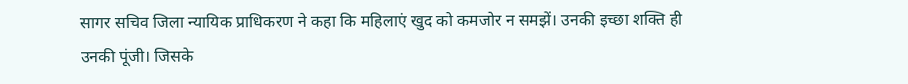सागर सचिव जिला न्यायिक प्राधिकरण ने कहा कि महिलाएं खुद को कमजोर न समझें। उनकी इच्छा शक्ति ही उनकी पूंजी। जिसके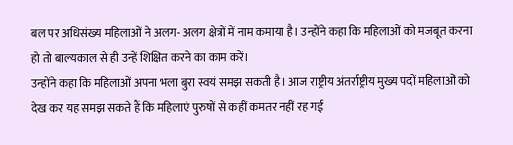बल पर अधिसंख्य महिलाओं ने अलग- अलग क्षेत्रों में नाम कमाया है। उन्होंने कहा कि महिलाओं को मजबूत करना हो तो बाल्यकाल से ही उन्हें शिक्षित करने का काम करें।
उन्होंने कहा कि महिलाओं अपना भला बुरा स्वयं समझ सकती है। आज राष्ट्रीय अंतर्राष्ट्रीय मुख्य पदों महिलाओं को देख कर यह समझ सकते हैं कि महिलाएं पुरुषों से कहीं कमतर नहीं रह गई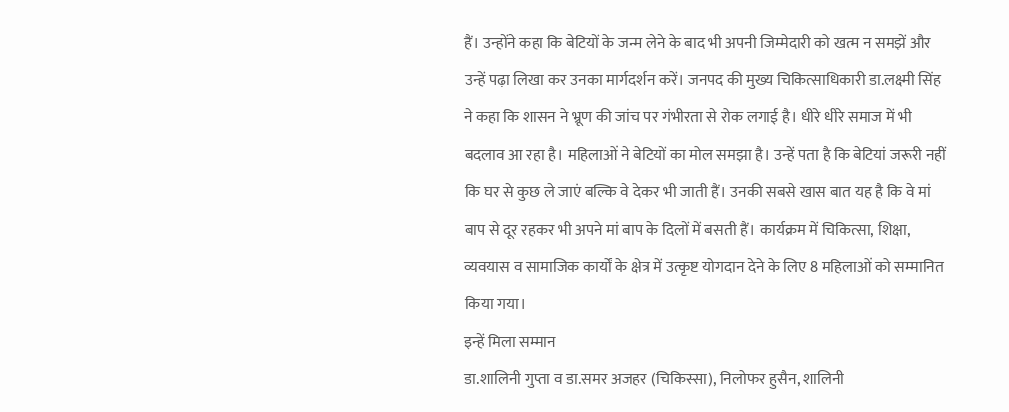हैं। उन्होंने कहा कि बेटियों के जन्म लेने के बाद भी अपनी जिम्मेदारी को खत्म न समझें और उन्हें पढ़ा लिखा कर उनका मार्गदर्शन करें। जनपद की मुख्य चिकित्साधिकारी डा.लक्ष्मी सिंह ने कहा कि शासन ने भ्रूण की जांच पर गंभीरता से रोक लगाई है। धीरे धीरे समाज में भी बदलाव आ रहा है। महिलाओं ने बेटियों का मोल समझा है। उन्हें पता है कि बेटियां जरूरी नहीं कि घर से कुछ ले जाएं बल्कि वे देकर भी जाती हैं। उनकी सबसे खास बात यह है कि वे मां बाप से दूर रहकर भी अपने मां बाप के दिलों में बसती हैं। कार्यक्रम में चिकित्सा, शिक्षा, व्यवयास व सामाजिक कार्यों के क्षेत्र में उत्कृष्ट योगदान देने के लिए 8 महिलाओं को सम्मानित किया गया।
इन्हें मिला सम्मान
डा.शालिनी गुप्ता व डा.समर अजहर (चिकिस्सा), निलोफर हुसैन, शालिनी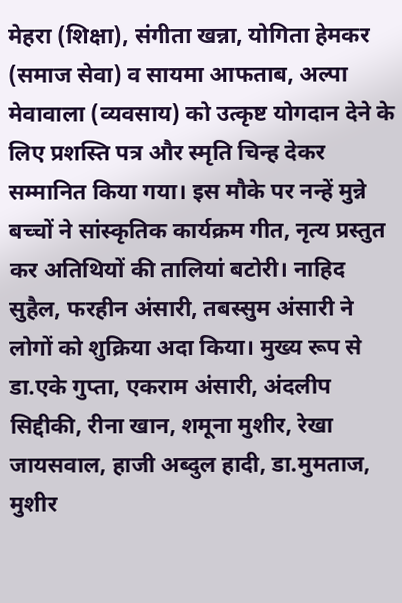मेहरा (शिक्षा), संगीता खन्ना, योगिता हेमकर (समाज सेवा) व सायमा आफताब, अल्पा मेवावाला (व्यवसाय) को उत्कृष्ट योगदान देने के लिए प्रशस्ति पत्र और स्मृति चिन्ह देकर सम्मानित किया गया। इस मौके पर नन्हें मुन्ने बच्चों ने सांस्कृतिक कार्यक्रम गीत, नृत्य प्रस्तुत कर अतिथियों की तालियां बटोरी। नाहिद सुहैल, फरहीन अंसारी, तबस्सुम अंसारी ने लोगों को शुक्रिया अदा किया। मुख्य रूप से डा.एके गुप्ता, एकराम अंसारी, अंदलीप सिद्दीकी, रीना खान, शमूना मुशीर, रेखा जायसवाल, हाजी अब्दुल हादी, डा.मुमताज, मुशीर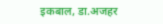इकबाल, डा.अजहर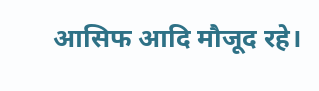आसिफ आदि मौजूद रहे।